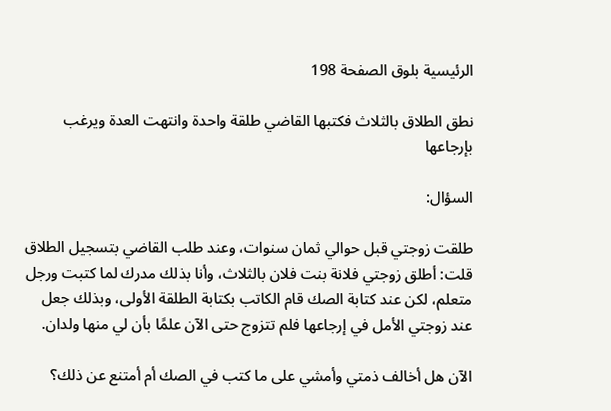الرئيسية بلوق الصفحة 198

نطق الطلاق بالثلاث فكتبها القاضي طلقة واحدة وانتهت العدة ويرغب بإرجاعها

السؤال:

طلقت زوجتي قبل حوالي ثمان سنوات، وعند طلب القاضي بتسجيل الطلاق قلت: أطلق زوجتي فلانة بنت فلان بالثلاث، وأنا بذلك مدرك لما كتبت ورجل متعلم، لكن عند كتابة الصك قام الكاتب بكتابة الطلقة الأولى، وبذلك جعل عند زوجتي الأمل في إرجاعها فلم تتزوج حتى الآن علمًا بأن لي منها ولدان.

الآن هل أخالف ذمتي وأمشي على ما كتب في الصك أم أمتنع عن ذلك؟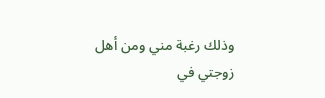وذلك رغبة مني ومن أهل زوجتي في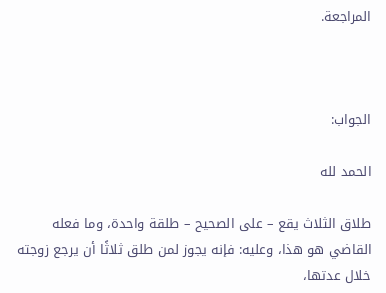المراجعة.



الجواب:

الحمد لله

طلاق الثلاث يقع – على الصحيح – طلقة واحدة، وما فعله القاضي هو هذا، وعليه: فإنه يجوز لمن طلق ثلاثًا أن يرجع زوجته خلال عدتها،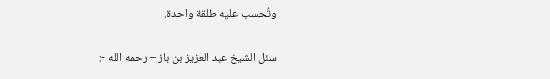وتُحسب عليه طلقة واحدة.

سئل الشيخ عبد العزيز بن باز – رحمه الله -: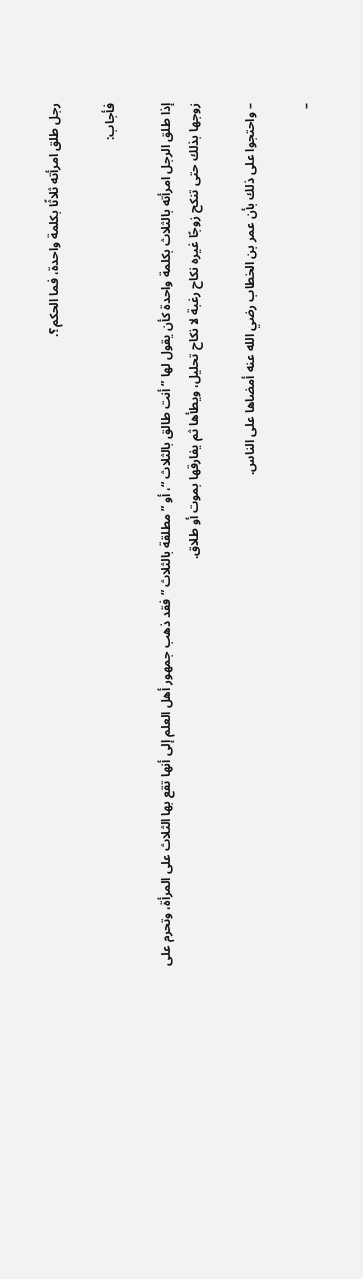رجل طلق امرأته ثلاثًا بكلمة واحدة، فما الحكم؟.

فأجاب:

إذا طلق الرجل امرأته بالثلاث بكلمة واحدة كأن يقول لها ” أنت طالق بالثلاث “، أو ” مطلقة بالثلاث ” فقد ذهب جمهور أهل العلم إلى أنها تقع بها الثلاث على المرأة، وتحرم على زوجها بذلك حتى تنكح زوجًا غيره نكاح رغبة لا نكاح تحليل، ويطأها ثم يفارقها بموت أو طلاق.

– واحتجوا على ذلك بأن عمر بن الخطاب رضي الله عنه أمضاها على الناس.

–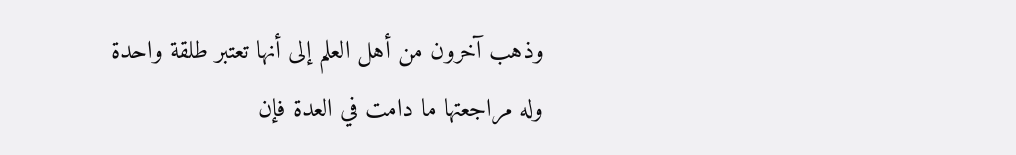وذهب آخرون من أهل العلم إلى أنها تعتبر طلقة واحدة وله مراجعتها ما دامت في العدة فإن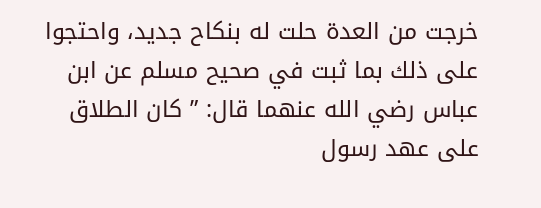خرجت من العدة حلت له بنكاح جديد، واحتجوا على ذلك بما ثبت في صحيح مسلم عن ابن عباس رضي الله عنهما قال: ” كان الطلاق على عهد رسول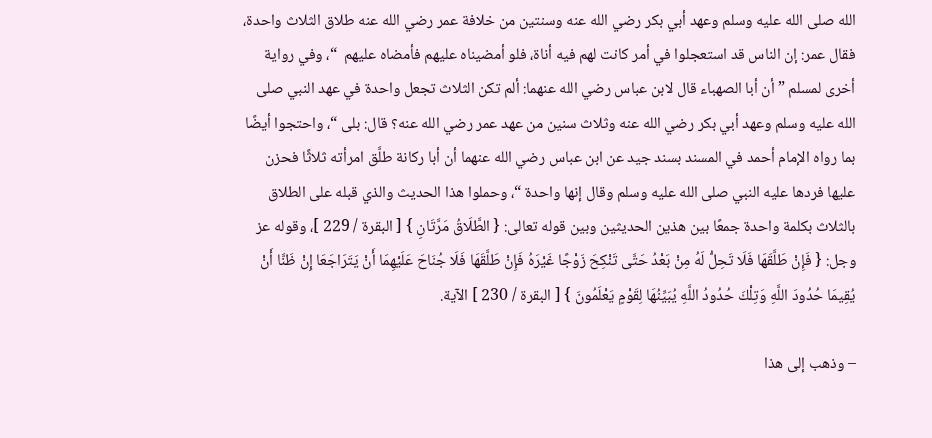الله صلى الله عليه وسلم وعهد أبي بكر رضي الله عنه وسنتين من خلافة عمر رضي الله عنه طلاق الثلاث واحدة، فقال عمر: إن الناس قد استعجلوا في أمر كانت لهم فيه أناة، فلو أمضيناه عليهم فأمضاه عليهم  “، وفي رواية أخرى لمسلم ” أن أبا الصهباء قال لابن عباس رضي الله عنهما: ألم تكن الثلاث تجعل واحدة في عهد النبي صلى الله عليه وسلم وعهد أبي بكر رضي الله عنه وثلاث سنين من عهد عمر رضي الله عنه؟ قال: بلى “، واحتجوا أيضًا بما رواه الإمام أحمد في المسند بسند جيد عن ابن عباس رضي الله عنهما أن أبا ركانة طلَّق امرأته ثلاثًا فحزن عليها فردها عليه النبي صلى الله عليه وسلم وقال إنها واحدة “، وحملوا هذا الحديث والذي قبله على الطلاق بالثلاث بكلمة واحدة جمعًا بين هذين الحديثين وبين قوله تعالى: { الطَّلَاقُ مَرَّتَانِ } [ البقرة / 229 ]، وقوله عز وجل: { فَإِنْ طَلَّقَهَا فَلَا تَحِلُّ لَهُ مِنْ بَعْدُ حَتَّى تَنْكِحَ زَوْجًا غَيْرَهُ فَإِنْ طَلَّقَهَا فَلَا جُنَاحَ عَلَيْهِمَا أَنْ يَتَرَاجَعَا إِنْ ظَنَّا أَنْ يُقِيمَا حُدُودَ اللَّهِ وَتِلْكَ حُدُودُ اللَّهِ يُبَيِّنُهَا لِقَوْمٍ يَعْلَمُونَ } [ البقرة / 230 ] الآية.

– وذهب إلى هذا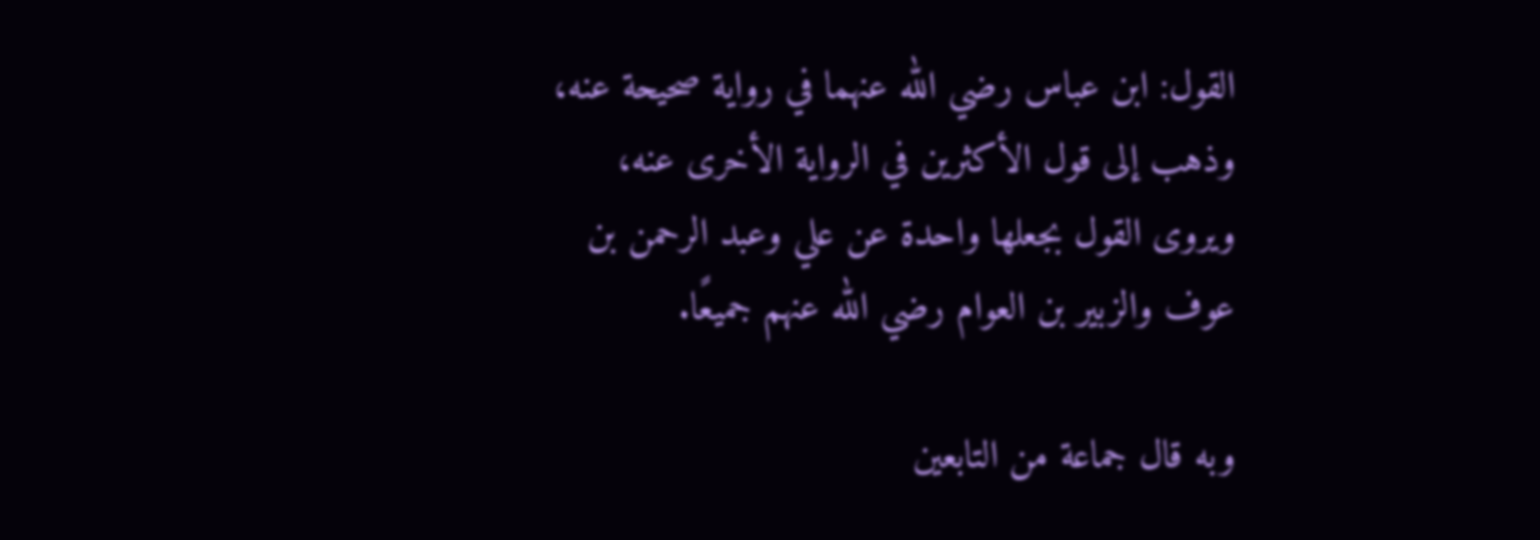القول: ابن عباس رضي الله عنهما في رواية صحيحة عنه، وذهب إلى قول الأكثرين في الرواية الأخرى عنه، ويروى القول بجعلها واحدة عن علي وعبد الرحمن بن عوف والزبير بن العوام رضي الله عنهم جميعًا.

وبه قال جماعة من التابعين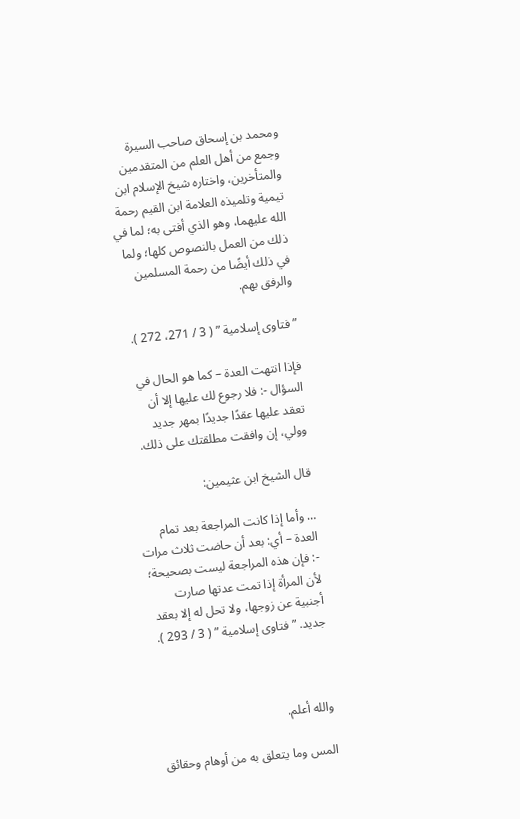ومحمد بن إسحاق صاحب السيرة وجمع من أهل العلم من المتقدمين والمتأخرين، واختاره شيخ الإسلام ابن تيمية وتلميذه العلامة ابن القيم رحمة الله عليهما، وهو الذي أفتى به؛ لما في ذلك من العمل بالنصوص كلها؛ ولما في ذلك أيضًا من رحمة المسلمين والرفق بهم.

” فتاوى إسلامية ” ( 3 / 271، 272 ).

فإذا انتهت العدة – كما هو الحال في السؤال -: فلا رجوع لك عليها إلا أن تعقد عليها عقدًا جديدًا بمهر جديد وولي، إن وافقت مطلقتك على ذلك.

قال الشيخ ابن عثيمين:

… وأما إذا كانت المراجعة بعد تمام العدة – أي: بعد أن حاضت ثلاث مرات -: فإن هذه المراجعة ليست بصحيحة؛ لأن المرأة إذا تمت عدتها صارت أجنبية عن زوجها، ولا تحل له إلا بعقد جديد. ” فتاوى إسلامية ” ( 3 / 293 ).



والله أعلم.

المس وما يتعلق به من أوهام وحقائق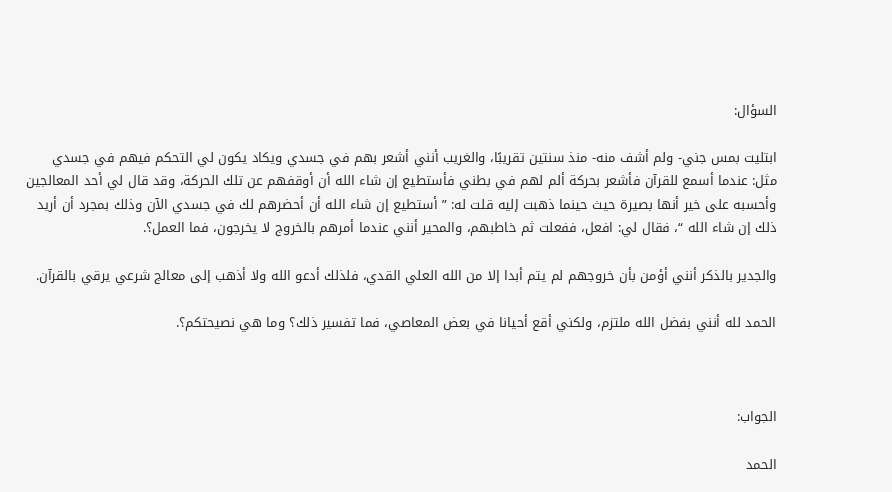السؤال:

ابتليت بمس جني- ولم أشف منه- منذ سنتين تقريبًا، والغريب أنني أشعر بهم في جسدي ويكاد يكون لي التحكم فيهم في جسدي مثل: عندما أسمع للقرآن فأشعر بحركة ألم لهم في بطني فأستطيع إن شاء الله أن أوقفهم عن تلك الحركة، وقد قال لي أحد المعالجين وأحسبه على خير أنها بصيرة حيث حينما ذهبت إليه قلت له: ” أستطيع إن شاء الله أن أحضرهم لك في جسدي الآن وذلك بمجرد أن أريد ذلك إن شاء الله “، فقال لي: افعل، ففعلت ثم خاطبهم، والمحير أنني عندما أمرهم بالخروج لا يخرجون، فما العمل؟.

والجدير بالذكر أنني أؤمن بأن خروجهم لم يتم أبدا إلا من الله العلي القدي، فلذلك أدعو الله ولا أذهب إلى معالج شرعي يرقي بالقرآن.

الحمد لله أنني بفضل الله ملتزم، ولكني أقع أحيانا في بعض المعاصي، فما تفسير ذلك؟ وما هي نصيحتكم؟.



الجواب:

الحمد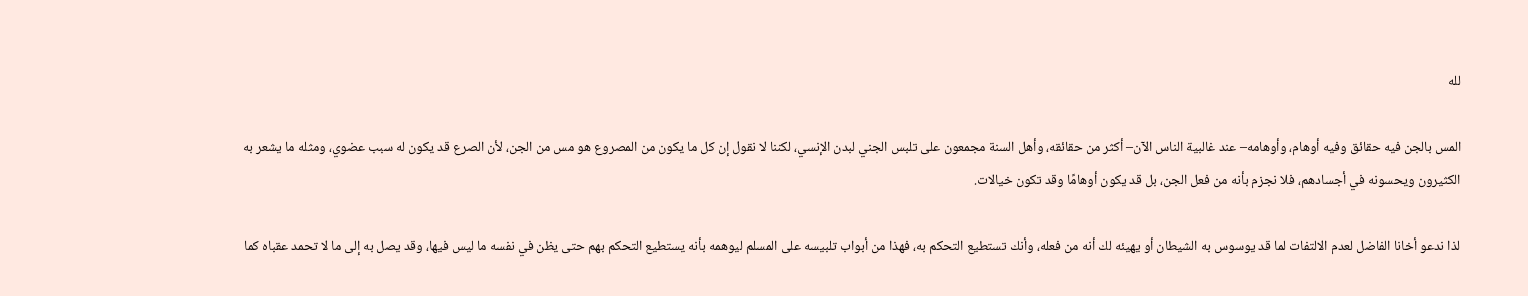لله

المس بالجن فيه حقائق وفيه أوهام، وأوهامه– عند غالبية الناس الآن– أكثر من حقائقه، وأهل السنة مجمعون على تلبس الجني لبدن الإنسي، لكننا لا نقول إن كل ما يكون من المصروع هو مس من الجن، لأن الصرع قد يكون له سبب عضوي، ومثله ما يشعر به الكثيرون ويحسونه في أجسادهم، فلا نجزم بأنه من فعل الجن، بل قد يكون أوهامًا وقد تكون خيالات.

لذا ندعو أخانا الفاضل لعدم الالتفات لما قد يوسوس به الشيطان أو يهيئه لك أنه من فعله، وأنك تستطيع التحكم به، فهذا من أبواب تلبيسه على المسلم ليوهمه بأنه يستطيع التحكم بهم حتى يظن في نفسه ما ليس فيها، وقد يصل به إلى ما لا تحمد عقباه كما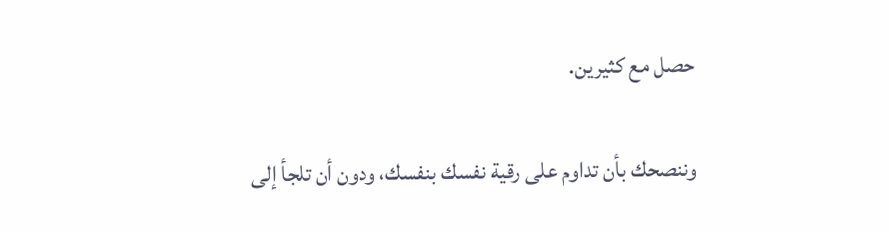حصل مع كثيرين.

وننصحك بأن تداوم على رقية نفسك بنفسك، ودون أن تلجأ إلى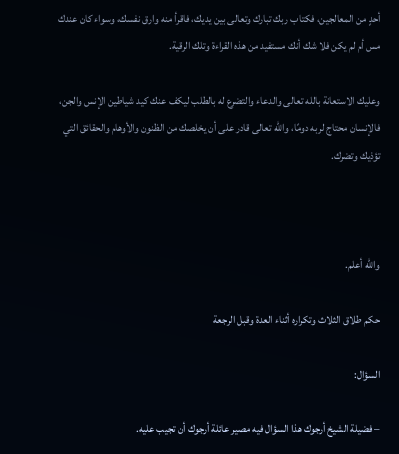أحدٍ من المعالجين، فكتاب ربك تبارك وتعالى بين يديك، فاقرأ منه وارق نفسك، وسواء كان عندك مس أم لم يكن فلا شك أنك مستفيد من هذه القراءة وتلك الرقية.

وعليك الاستعانة بالله تعالى والدعاء والتضرع له بالطلب ليكف عنك كيد شياطين الإنس والجن، فالإنسان محتاج لربه دومًا، والله تعالى قادر على أن يخلصك من الظنون والأوهام والحقائق التي تؤذيك وتضرك.



والله أعلم.

حكم طلاق الثلاث وتكراره أثناء العدة وقبل الرجعة

السؤال:

– فضيلة الشيخ أرجوك هذا السؤال فيه مصير عائلة أرجوك أن تجيب عليه.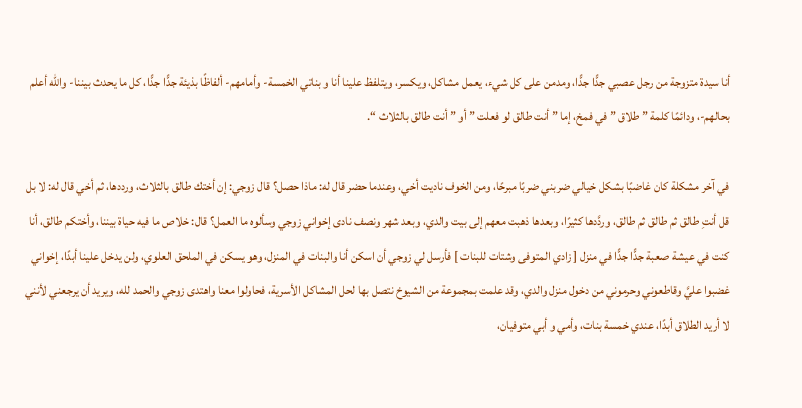أنا سيدة متزوجة من رجل عصبي جدًّا جدًّا، ومدمن على كل شيء، يعمل مشاكل، ويكسر، ويتلفظ علينا أنا و بناتي الخمسة- وأمامهم- ألفاظًا بذيئة جدًّا جدًّا، كل ما يحدث بيننا- والله أعلم بحالهم-، ودائمًا كلمة ” طلاق ” في فمخ، إما ” أنت طالق لو فعلت ” أو ” أنت طالق بالثلاث “.

في آخر مشكلة كان غاضبًا بشكل خيالي ضربني ضربًا مبرحًا، ومن الخوف ناديت أخي، وعندما حضر قال له: ماذا حصل؟ قال زوجي: إن أختك طالق بالثلاث، ورددها، ثم أخي قال له: لا بل قل أنتِ طالق ثم طالق ثم طالق، وردَّدها كثيرًا، وبعدها ذهبت معهم إلى بيت والدي، وبعد شهر ونصف نادى إخواني زوجي وسألوه ما العمل؟ قال: خلاص ما فيه حياة بيننا، وأختكم طالق، أنا كنت في عيشة صعبة جدًّا جدًّا في منزل [ زادي المتوفى وشتات للبنات ] فأرسل لي زوجي أن اسكن أنا والبنات في المنزل، وهو يسكن في الملحق العلوي، ولن يدخل علينا أبدًا، إخواني غضبوا عليَّ وقاطعوني وحرموني من دخول منزل والدي، وقد علمت بمجموعة من الشيوخ نتصل بها لحل المشاكل الأسرية، فحاولوا معنا واهتدى زوجي والحمد لله، ويريد أن يرجعني لأنني لا أريد الطلاق أبدًا، عندي خمسة بنات، وأمي و أبي متوفيان،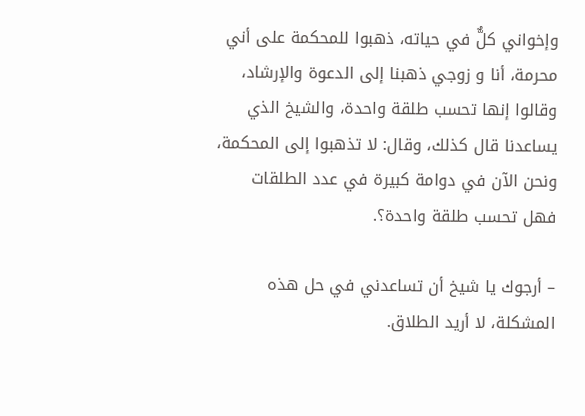وإخواني كلٌّ في حياته، ذهبوا للمحكمة على أني محرمة، أنا و زوجي ذهبنا إلى الدعوة والإرشاد، وقالوا إنها تحسب طلقة واحدة، والشيخ الذي يساعدنا قال كذلك، وقال: لا تذهبوا إلى المحكمة، ونحن الآن في دوامة كبيرة في عدد الطلقات فهل تحسب طلقة واحدة؟.

– أرجوك يا شيخ أن تساعدني في حل هذه المشكلة، لا أريد الطلاق.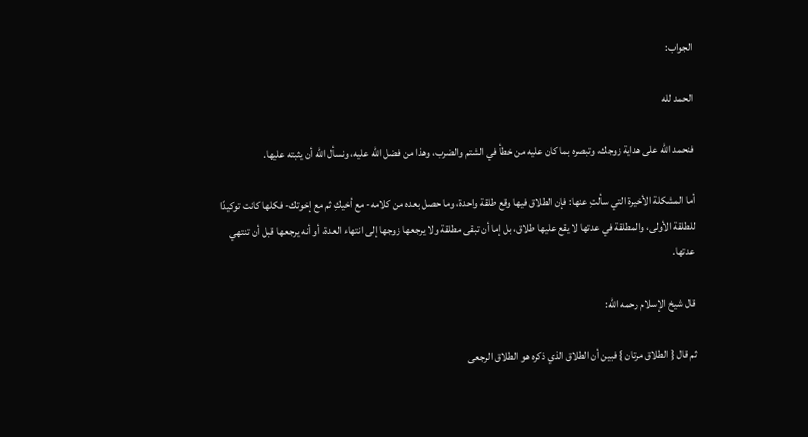الجواب:

الحمد لله

فنحمد الله على هداية زوجك، وتبصره بما كان عليه من خطأ في الشتم والضرب، وهذا من فضل الله عليه، ونسأل الله أن يثبته عليها.

أما المشكلة الأخيرة التي سألتِ عنها: فإن الطلاق فيها وقع طلقة واحدة، وما حصل بعده من كلامه- مع أخيكِ ثم مع إخوتك- فكلها كانت توكيدًا للطلقة الأولى، والمطلقة في عدتها لا يقع عليها طلاق، بل إما أن تبقى مطلقة ولا يرجعها زوجها إلى انتهاء العدة، أو أنه يرجعها قبل أن تنتهي عدتها.

قال شيخ الإسلام رحمه الله:

ثم قال { الطلاق مرتان } فبين أن الطلاق الذي ذكره هو الطلاق الرجعى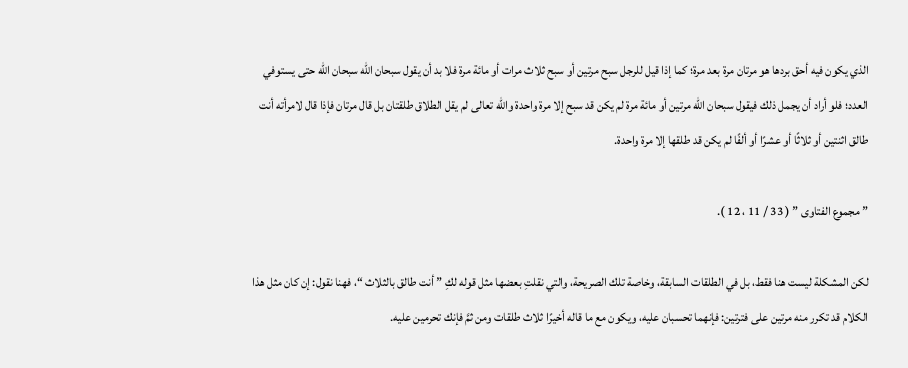الذي يكون فيه أحق بردها هو مرتان مرة بعد مرة؛ كما إذا قيل للرجل سبح مرتين أو سبح ثلاث مرات أو مائة مرة فلا بد أن يقول سبحان الله سبحان الله حتى يستوفي العدد؛ فلو أراد أن يجمل ذلك فيقول سبحان الله مرتين أو مائة مرة لم يكن قد سبح إلا مرة واحدة والله تعالى لم يقل الطلاق طلقتان بل قال مرتان فإذا قال لامرأته أنت طالق اثنتين أو ثلاثًا أو عشرًا أو ألفًا لم يكن قد طلقها إلا مرة واحدة.

” مجموع الفتاوى ” ( 33 / 11 ، 12 ).

لكن المشكلة ليست هنا فقط، بل في الطلقات السابقة، وخاصة تلك الصريحة، والتي نقلتِ بعضها مثل قوله لكِ ” أنت طالق بالثلاث “، فهنا نقول: إن كان مثل هذا الكلام قد تكرر منه مرتين على فترتين: فإنهما تحسبان عليه، ويكون مع ما قاله أخيرًا ثلاث طلقات ومن ثمَّ فإنك تحرمين عليه.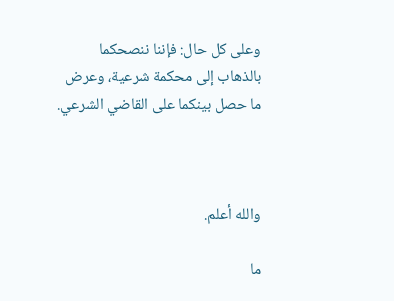وعلى كل حال: فإننا ننصحكما بالذهاب إلى محكمة شرعية، وعرض ما حصل بينكما على القاضي الشرعي.



والله أعلم.

ما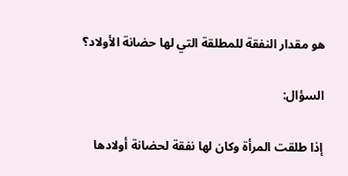هو مقدار النفقة للمطلقة التي لها حضانة الأولاد؟

السؤال:

إذا طلقت المرأة وكان لها نفقة لحضانة أولادها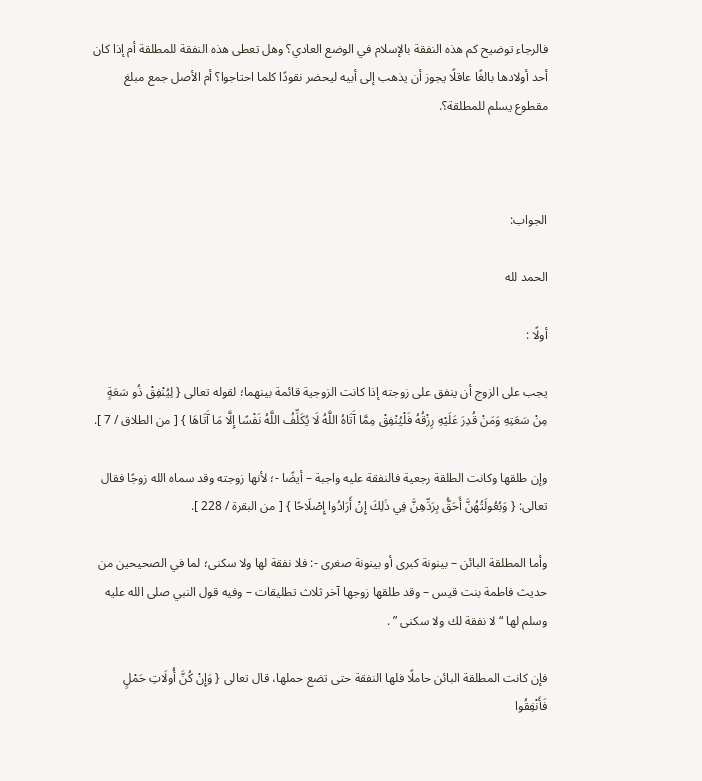فالرجاء توضيح كم هذه النفقة بالإسلام في الوضع العادي؟ وهل تعطى هذه النفقة للمطلقة أم إذا كان أحد أولادها بالغًا عاقلًا يجوز أن يذهب إلى أبيه ليحضر نقودًا كلما احتاجوا؟ أم الأصل جمع مبلغ مقطوع يسلم للمطلقة؟.



الجواب:

الحمد لله

أولًا :

يجب على الزوج أن ينفق على زوجته إذا كانت الزوجية قائمة بينهما؛ لقوله تعالى { لِيُنْفِقْ ذُو سَعَةٍ مِنْ سَعَتِهِ وَمَنْ قُدِرَ عَلَيْهِ رِزْقُهُ فَلْيُنْفِقْ مِمَّا آَتَاهُ اللَّهُ لَا يُكَلِّفُ اللَّهُ نَفْسًا إِلَّا مَا آَتَاهَا } [ من الطلاق / 7 ].

وإن طلقها وكانت الطلقة رجعية فالنفقة عليه واجبة – أيضًا -؛ لأنها زوجته وقد سماه الله زوجًا فقال تعالى: { وَبُعُولَتُهُنَّ أَحَقُّ بِرَدِّهِنَّ فِي ذَلِكَ إِنْ أَرَادُوا إِصْلَاحًا } [ من البقرة / 228 ].

وأما المطلقة البائن – بينونة كبرى أو بينونة صغرى -: فلا نفقة لها ولا سكنى؛ لما في الصحيحين من حديث فاطمة بنت قيس – وقد طلقها زوجها آخر ثلاث تطليقات – وفيه قول النبي صلى الله عليه وسلم لها “ لا نفقة لك ولا سكنى ” .

فإن كانت المطلقة البائن حاملًا فلها النفقة حتى تضع حملها، قال تعالى { وَإِنْ كُنَّ أُولَاتِ حَمْلٍ فَأَنْفِقُوا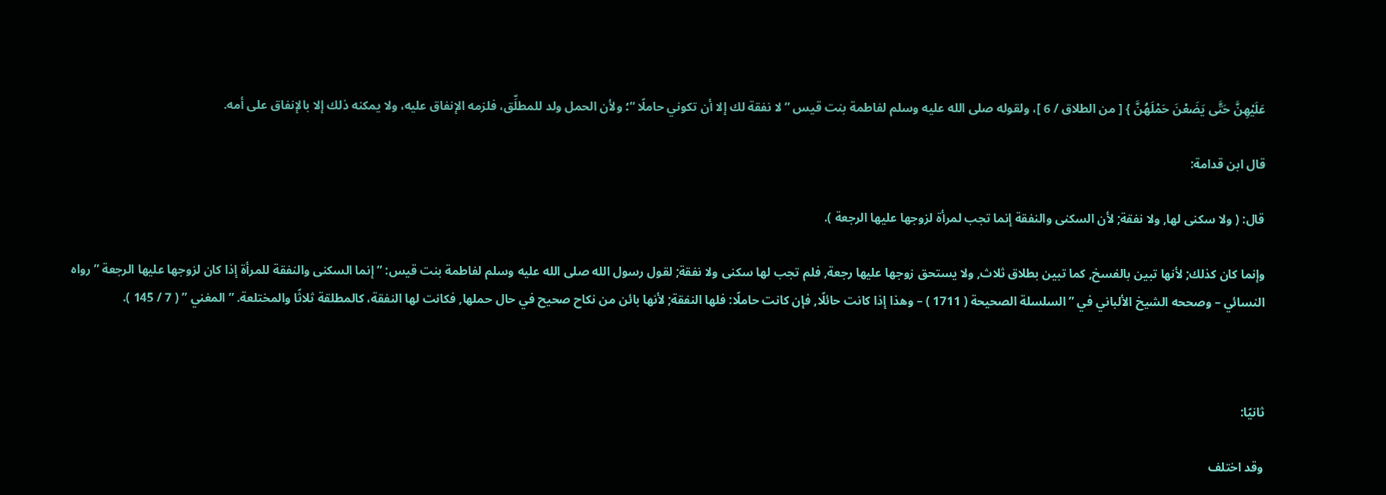عَلَيْهِنَّ حَتَّى يَضَعْنَ حَمْلَهُنَّ } [ من الطلاق / 6 ]، ولقوله صلى الله عليه وسلم لفاطمة بنت قيس ” لا نفقة لك إلا أن تكوني حاملًا “؛ ولأن الحمل ولد للمطلِّق، فلزمه الإنفاق عليه، ولا يمكنه ذلك إلا بالإنفاق على أمه.

قال ابن قدامة:

قال: ( ولا سكنى لها, ولا نفقة; لأن السكنى والنفقة إنما تجب لمرأة لزوجها عليها الرجعة ).

وإنما كان كذلك; لأنها تبين بالفسخ, كما تبين بطلاق ثلاث, ولا يستحق زوجها عليها رجعة, فلم تجب لها سكنى ولا نفقة; لقول رسول الله صلى الله عليه وسلم لفاطمة بنت قيس: ” إنما السكنى والنفقة للمرأة إذا كان لزوجها عليها الرجعة ” رواه النسائي – وصححه الشيخ الألباني في ” السلسلة الصحيحة ( 1711 ) – وهذا إذا كانت حائلًا, فإن كانت حاملًا: فلها النفقة; لأنها بائن من نكاح صحيح في حال حملها, فكانت لها النفقة، كالمطلقة ثلاثًا والمختلعة. ” المغني ” ( 7 / 145 ).



ثانيًا:

وقد اختلف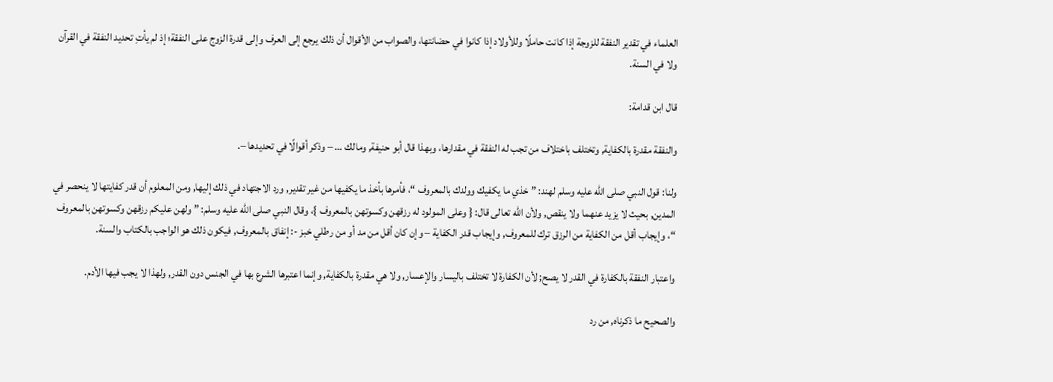العلماء في تقدير النفقة للزوجة إذا كانت حاملًا وللأولاد إذا كانوا في حضانتها، والصواب من الأقوال أن ذلك يرجع إلى العرف وإلى قدرة الزوج على النفقة؛ إذ لم يأتِ تحديد النفقة في القرآن ولا في السنة.

قال ابن قدامة:

والنفقة مقدرة بالكفاية, وتختلف باختلاف من تجب له النفقة في مقدارها، وبهذا قال أبو حنيفة, ومالك … – وذكر أقوالًا في تحديدها –.

ولنا: قول النبي صلى الله عليه وسلم لهند: ” خذي ما يكفيك وولدك بالمعروف “، فأمرها بأخذ ما يكفيها من غير تقدير, ورد الاجتهاد في ذلك إليها, ومن المعلوم أن قدر كفايتها لا ينحصر في المدين, بحيث لا يزيد عنهما ولا ينقص, ولأن الله تعالى قال: { وعلى المولود له رزقهن وكسوتهن بالمعروف }، وقال النبي صلى الله عليه وسلم: ” ولهن عليكم رزقهن وكسوتهن بالمعروف “، وإيجاب أقل من الكفاية من الرزق ترك للمعروف, وإيجاب قدر الكفاية – وإن كان أقل من مد أو من رطلي خبز -: إنفاق بالمعروف, فيكون ذلك هو الواجب بالكتاب والسنة.

واعتبار النفقة بالكفارة في القدر لا يصح; لأن الكفارة لا تختلف باليسار والإعسار, ولا هي مقدرة بالكفاية, وإنما اعتبرها الشرع بها في الجنس دون القدر, ولهذا لا يجب فيها الأدم.

والصحيح ما ذكرناه, من رد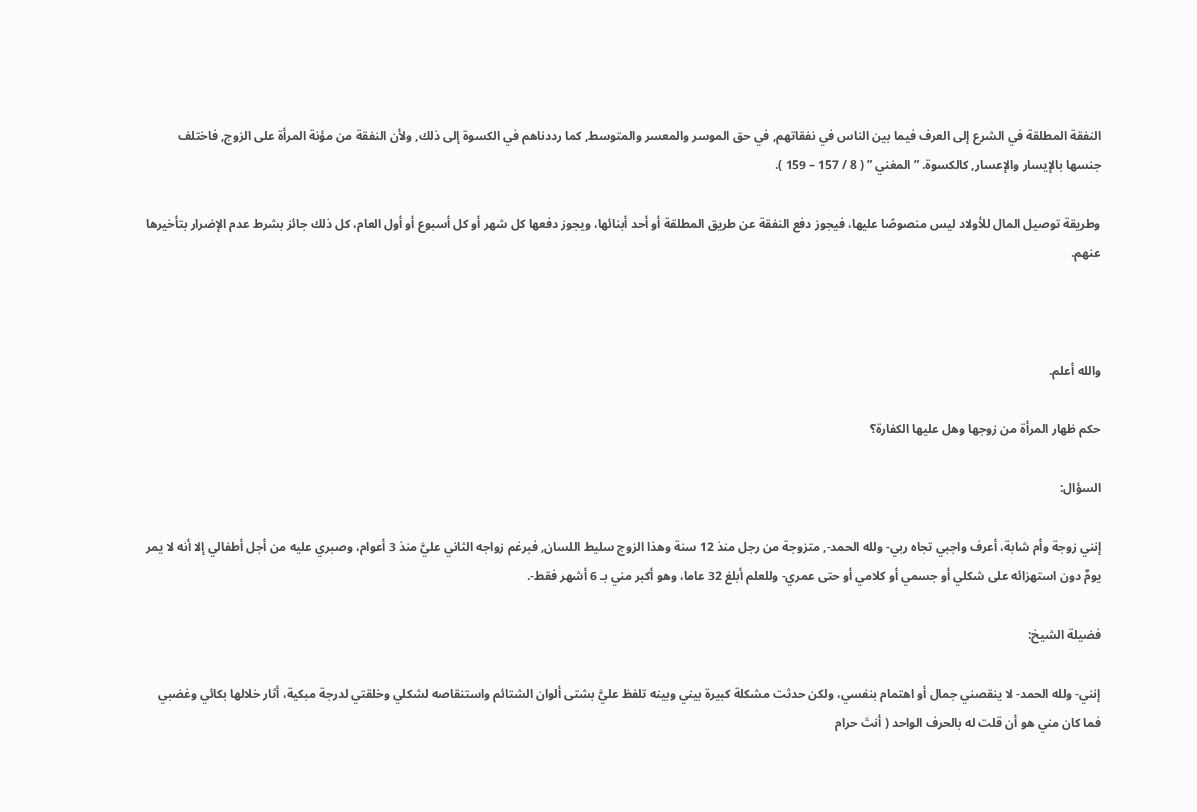النفقة المطلقة في الشرع إلى العرف فيما بين الناس في نفقاتهم, في حق الموسر والمعسر والمتوسط, كما رددناهم في الكسوة إلى ذلك, ولأن النفقة من مؤنة المرأة على الزوج, فاختلف جنسها بالإيسار والإعسار, كالكسوة. ” المغني ” ( 8 / 157 – 159 ).

وطريقة توصيل المال للأولاد ليس منصوصًا عليها، فيجوز دفع النفقة عن طريق المطلقة أو أحد أبنائها، ويجوز دفعها كل شهر أو كل أسبوع أو أول العام، كل ذلك جائز بشرط عدم الإضرار بتأخيرها عنهم.



والله أعلم.

حكم ظهار المرأة من زوجها وهل عليها الكفارة؟

السؤال:

إنني زوجة وأم شابة، أعرف واجبي تجاه ربي- ولله الحمد-, متزوجة من رجل منذ 12 سنة وهذا الزوج سليط اللسان, فبرغم زواجه الثاني عليَّ منذ 3 أعوام، وصبري عليه من أجل أطفالي إلا أنه لا يمر يومٌ دون استهزائه على شكلي أو جسمي أو كلامي أو حتى عمري- وللعلم أبلغ 32 عاما، وهو أكبر مني بـ 6 أشهر فقط-.

فضيلة الشيخ:

إنني- ولله الحمد- لا ينقصني جمال أو اهتمام بنفسي، ولكن حدثت مشكلة كبيرة بيني وبينه تلفظ عليَّ بشتى ألوان الشتائم واستنقاصه لشكلي وخلقتي لدرجة مبكية، أثار خلالها بكائي وغضبي فما كان مني هو أن قلت له بالحرف الواحد ( أنتَ حرام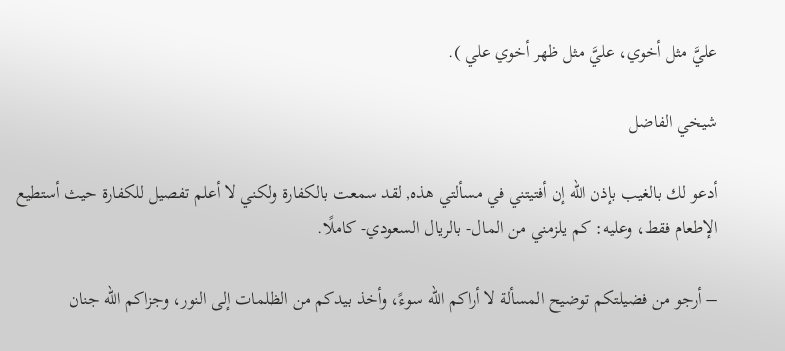عليَّ مثل أخوي، عليَّ مثل ظهر أخوي علي ).

شيخي الفاضل

أدعو لك بالغيب بإذن الله إن أفتيتني في مسألتي هذه, لقد سمعت بالكفارة ولكني لا أعلم تفصيل للكفارة حيث أستطيع الإطعام فقط، وعليه: كم يلزمني من المال- بالريال السعودي- كاملًا.

– أرجو من فضيلتكم توضيح المسألة لا أراكم الله سوءً، وأخذ بيدكم من الظلمات إلى النور، وجزاكم الله جنان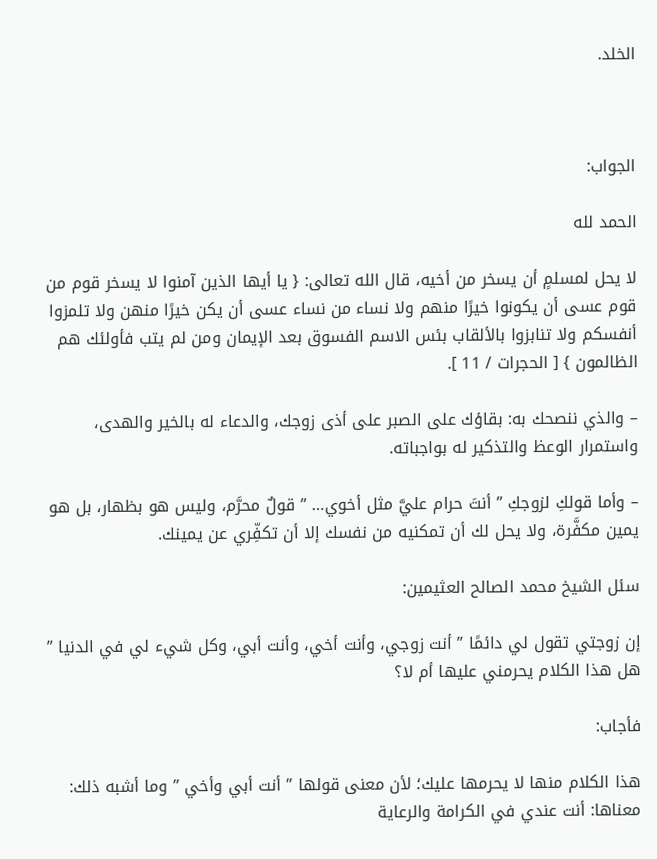الخلد.



الجواب:

الحمد لله

لا يحل لمسلمٍ أن يسخر من أخيه، قال الله تعالى: { يا أيها الذين آمنوا لا يسخر قوم من قوم عسى أن يكونوا خيرًا منهم ولا نساء من نساء عسى أن يكن خيرًا منهن ولا تلمزوا أنفسكم ولا تنابزوا بالألقاب بئس الاسم الفسوق بعد الإيمان ومن لم يتب فأولئك هم الظالمون } [ الحجرات / 11 ].

– والذي ننصحك به: بقاؤك على الصبر على أذى زوجك، والدعاء له بالخير والهدى، واستمرار الوعظ والتذكير له بواجباته.

– وأما قولكِ لزوجكِ ” أنتَ حرام عليَّ مثل أخوي… ” قولٌ محرَّم، وليس هو بظهار، بل هو يمين مكفَّرة، ولا يحل لك أن تمكنيه من نفسك إلا أن تكفِّري عن يمينك.

سئل الشيخ محمد الصالح العثيمين:

إن زوجتي تقول لي دائمًا ” أنت زوجي، وأنت أخي، وأنت أبي، وكل شيء لي في الدنيا ” هل هذا الكلام يحرمني عليها أم لا؟

فأجاب:

هذا الكلام منها لا يحرمها عليك؛ لأن معنى قولها ” أنت أبي وأخي ” وما أشبه ذلك: معناها: أنت عندي في الكرامة والرعاية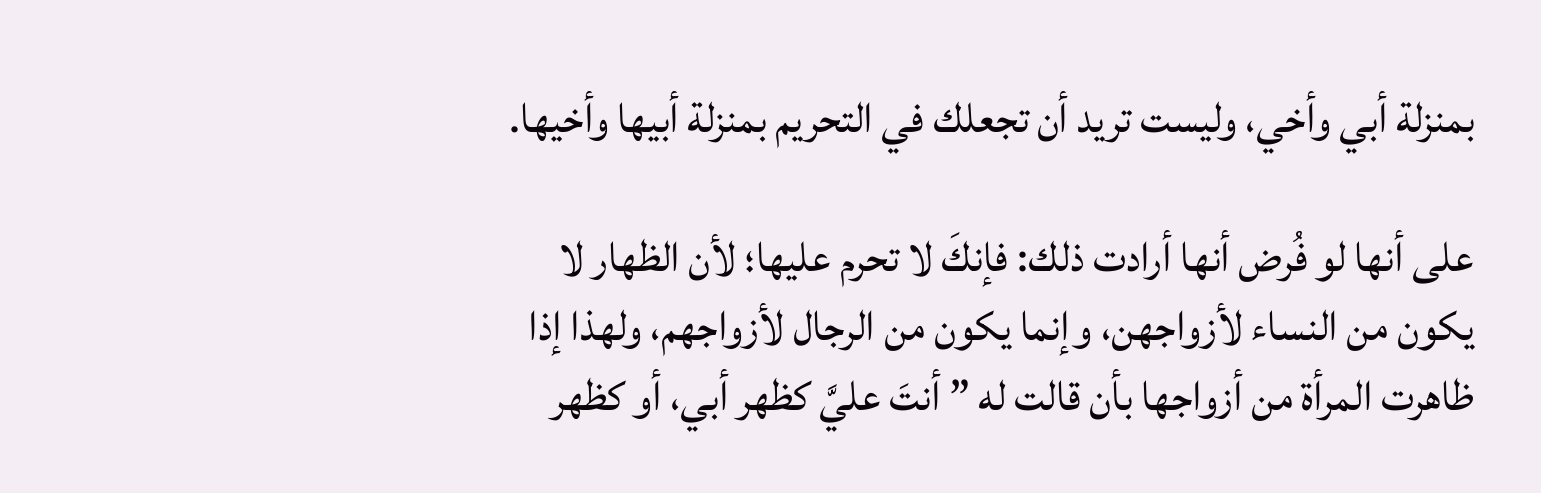بمنزلة أبي وأخي، وليست تريد أن تجعلك في التحريم بمنزلة أبيها وأخيها.

على أنها لو فُرض أنها أرادت ذلك: فإنكَ لا تحرم عليها؛ لأن الظهار لا يكون من النساء لأزواجهن، وإنما يكون من الرجال لأزواجهم، ولهذا إذا ظاهرت المرأة من أزواجها بأن قالت له ” أنتَ عليَّ كظهر أبي، أو كظهر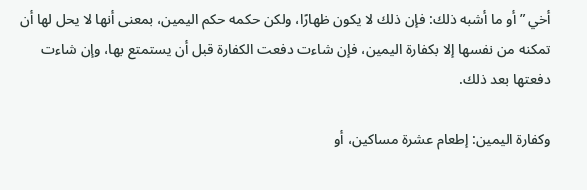أخي ” أو ما أشبه ذلك: فإن ذلك لا يكون ظهارًا، ولكن حكمه حكم اليمين، بمعنى أنها لا يحل لها أن تمكنه من نفسها إلا بكفارة اليمين، فإن شاءت دفعت الكفارة قبل أن يستمتع بها، وإن شاءت دفعتها بعد ذلك.

وكفارة اليمين: إطعام عشرة مساكين، أو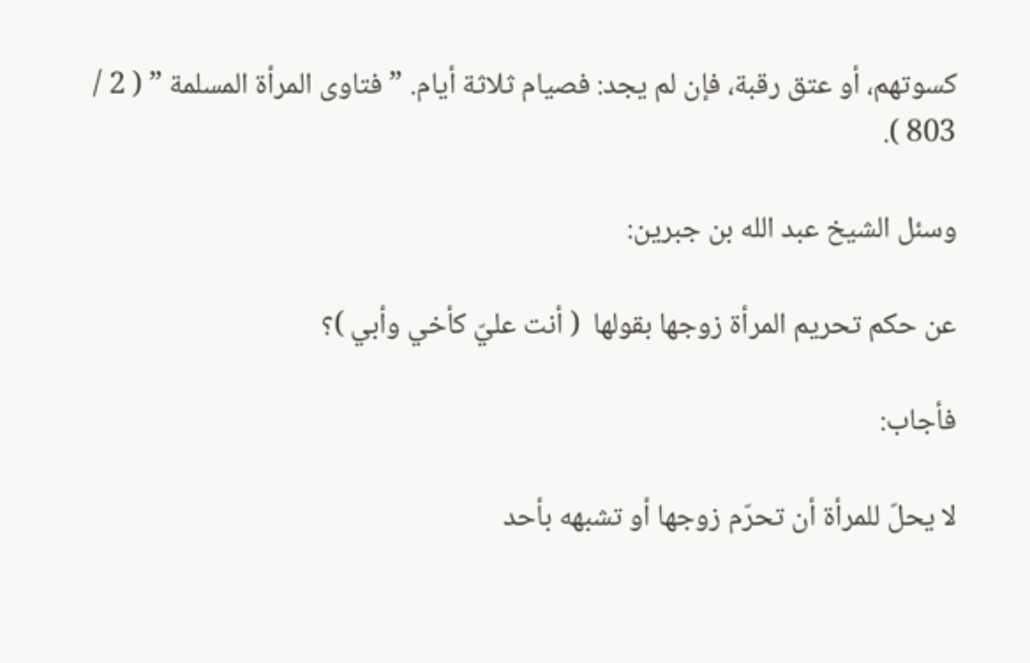كسوتهم، أو عتق رقبة، فإن لم يجد: فصيام ثلاثة أيام. ” فتاوى المرأة المسلمة ” ( 2 / 803 ).

وسئل الشيخ عبد الله بن جبرين:

عن حكم تحريم المرأة زوجها بقولها  ( أنت عليّ كأخي وأبي )؟

فأجاب:

لا يحلّ للمرأة أن تحرّم زوجها أو تشبهه بأحد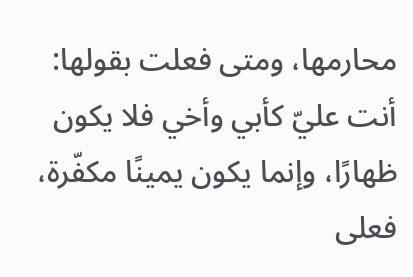محارمها، ومتى فعلت بقولها: أنت عليّ كأبي وأخي فلا يكون ظهارًا، وإنما يكون يمينًا مكفّرة، فعلى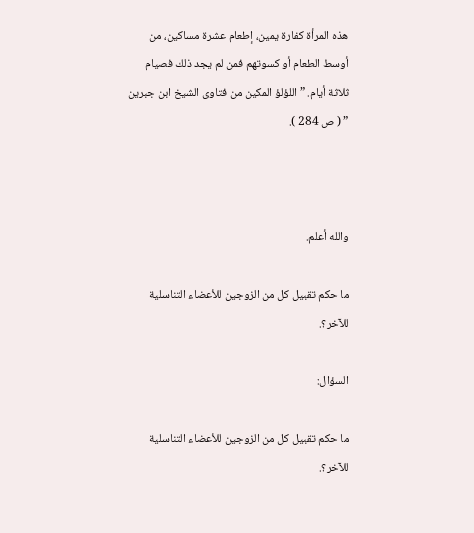هذه المرأة كفارة يمين، إطعام عشرة مساكين، من أوسط الطعام أو كسوتهم فمن لم يجد ذلك فصيام ثلاثة أيام. ” اللؤلؤ المكين من فتاوى الشيخ ابن جبرين ” ( ص 284 ).



والله أعلم.

ما حكم تقبيل كل من الزوجين للأعضاء التناسلية للآخر؟.

السؤال:

ما حكم تقبيل كل من الزوجين للأعضاء التناسلية للآخر؟.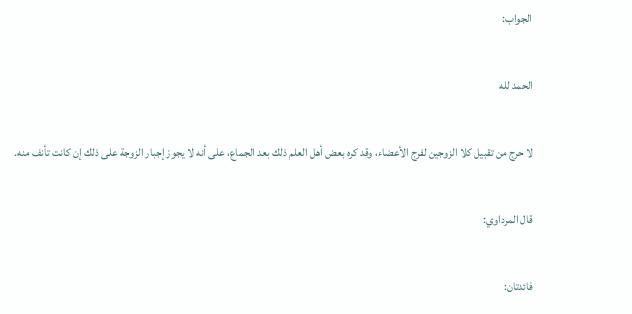الجواب:

الحمد لله

لا حرج من تقبيل كلا الزوجين لفرج الأعضاء، وقد كره بعض أهل العلم ذلك بعد الجماع، على أنه لا يجوز إجبار الزوجة على ذلك إن كانت تأنف منه.

قال المرداوي:

فائدتان: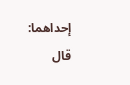إحداهما: قال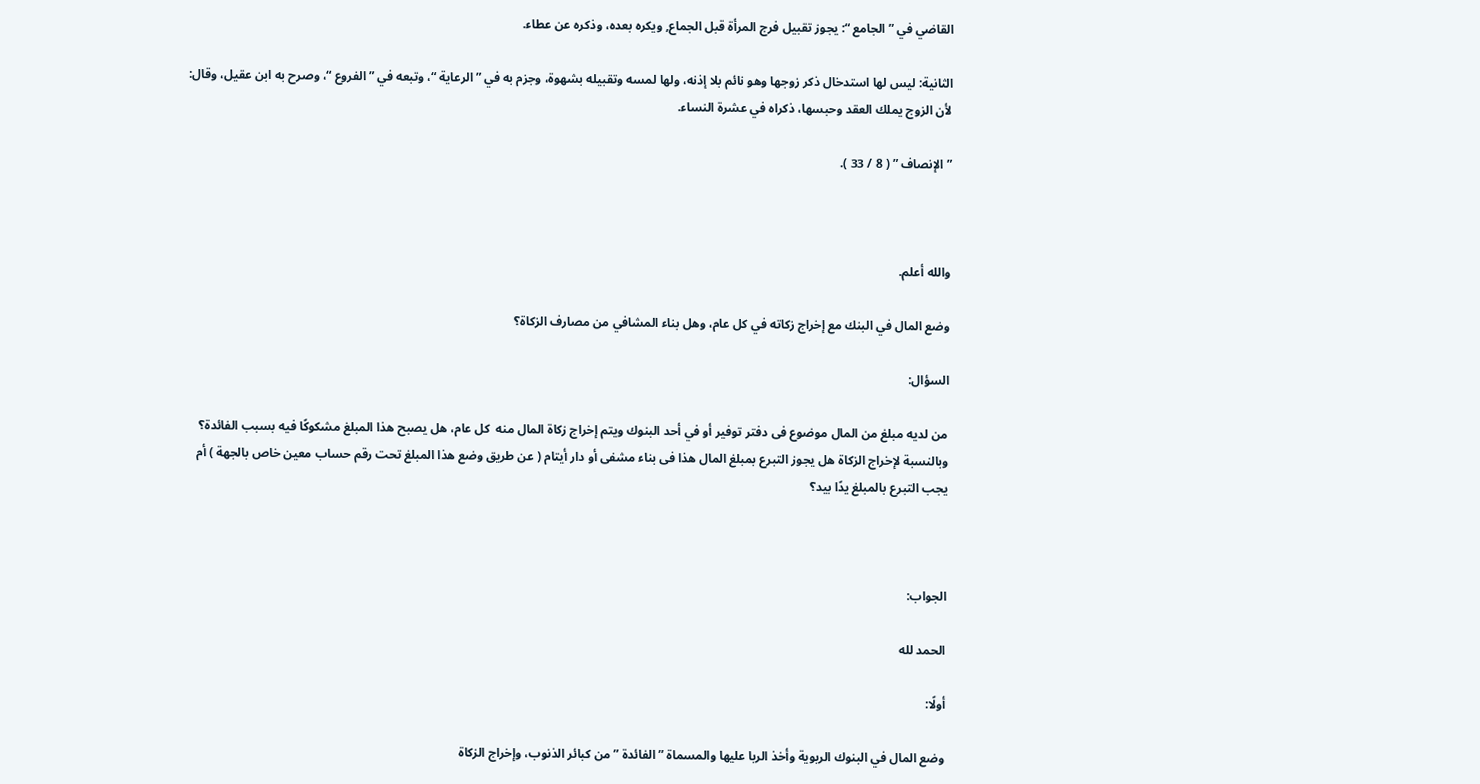القاضي في ” الجامع “: يجوز تقبيل فرج المرأة قبل الجماع, ويكره بعده، وذكره عن عطاء.

الثانية: ليس لها استدخال ذكر زوجها وهو نائم بلا إذنه، ولها لمسه وتقبيله بشهوة، وجزم به في ” الرعاية “، وتبعه في ” الفروع “، وصرح به ابن عقيل، وقال: لأن الزوج يملك العقد وحبسها، ذكراه في عشرة النساء.

” الإنصاف ” ( 8 / 33 ).



والله أعلم.

وضع المال في البنك مع إخراج زكاته في كل عام، وهل بناء المشافي من مصارف الزكاة؟

السؤال:

من لديه مبلغ من المال موضوع فى دفتر توفير أو في أحد البنوك ويتم إخراج زكاة المال منه  كل عام، هل يصبح هذا المبلغ مشكوكًا فيه بسبب الفائدة؟ وبالنسبة لإخراج الزكاة هل يجوز التبرع بمبلغ المال هذا فى بناء مشفى أو دار أيتام ( عن طريق وضع هذا المبلغ تحت رقم حساب معين خاص بالجهة ) أم يجب التبرع بالمبلغ يدًا بيد؟



الجواب:

الحمد لله

أولًا:

وضع المال في البنوك الربوية وأخذ الربا عليها والمسماة ” الفائدة ” من كبائر الذنوب، وإخراج الزكاة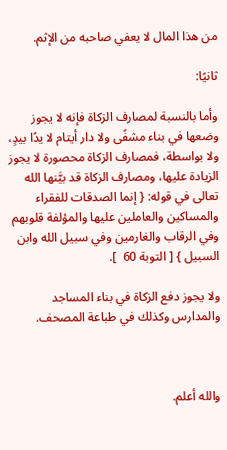من هذا المال لا يعفي صاحبه من الإثم.

ثانيًا:

وأما بالنسبة لمصارف الزكاة فإنه لا يجوز وضعها في بناء مشفًى ولا دار أيتام لا يدًا بيدٍ، ولا بواسطة، فمصارف الزكاة محصورة لا يجوز الزيادة عليها، ومصارف الزكاة قد بيَّنها الله تعالى في قوله: { إنما الصدقات للفقراء والمساكين والعاملين عليها والمؤلفة قلوبهم وفي الرقاب والغارمين وفي سبيل الله وابن السبيل } [ التوبة 60  ].

ولا يجوز دفع الزكاة في بناء المساجد والمدارس وكذلك في طباعة المصحف.



والله أعلم.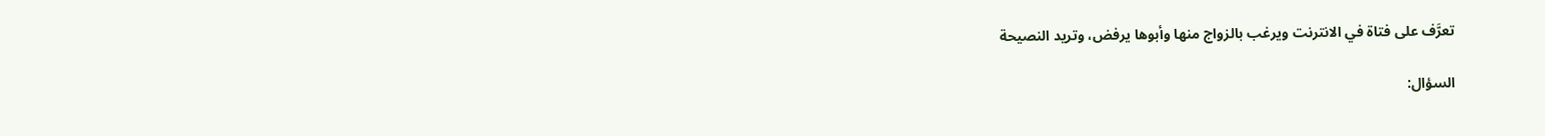تعرَّف على فتاة في الانترنت ويرغب بالزواج منها وأبوها يرفض، وتريد النصيحة

السؤال: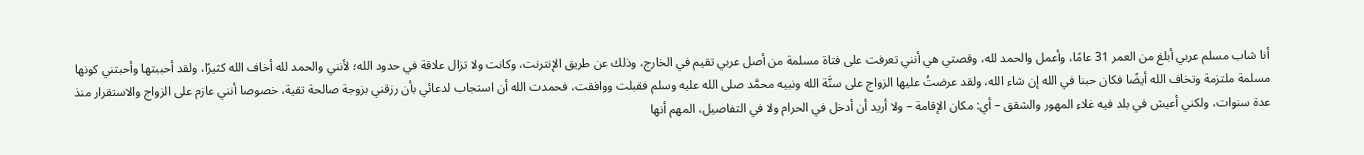أنا شاب مسلم عربي أبلغ من العمر 31 عامًا، وأعمل والحمد لله، وقصتي هي أنني تعرفت على فتاة مسلمة من أصل عربي تقيم في الخارج، وذلك عن طريق الإنترنت، وكانت ولا تزال علاقة في حدود الله؛ لأنني والحمد لله أخاف الله كثيرًا، ولقد أحببتها وأحبتني كونها مسلمة ملتزمة وتخاف الله أيضًا فكان حبنا في الله إن شاء الله، ولقد عرضتُ عليها الزواج على سنَّة الله ونبيه محمَّد صلى الله عليه وسلم فقبلت ووافقت، فحمدت الله أن استجاب لدعائي بأن رزقني بزوجة صالحة تقية، خصوصا أنني عازم على الزواج والاستقرار منذ عدة سنوات، ولكني أعيش في بلد فيه غلاء المهور والشقق – أي: مكان الإقامة – ولا أريد أن أدخل في الحرام ولا في التفاصيل، المهم أنها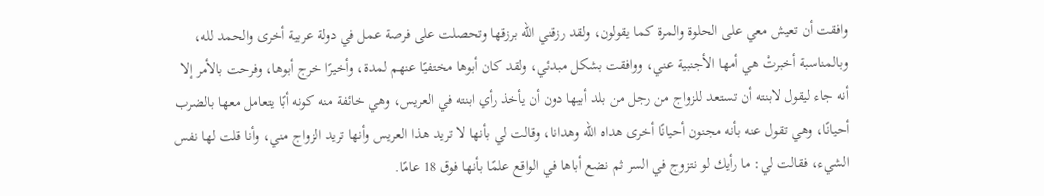وافقت أن تعيش معي على الحلوة والمرة كما يقولون، ولقد رزقني الله برزقها وتحصلت على فرصة عمل في دولة عربية أخرى والحمد لله، وبالمناسبة أخبرتْ هي أمها الأجنبية عني، ووافقت بشكل مبدئي، ولقد كان أبوها مختفيًا عنهم لمدة، وأخيرًا خرج أبوها، وفرحت بالأمر إلا أنه جاء ليقول لابنته أن تستعد للزواج من رجل من بلد أبيها دون أن يأخذ رأي ابنته في العريس، وهي خائفة منه كونه أبًا يتعامل معها بالضرب أحيانًا، وهي تقول عنه بأنه مجنون أحيانًا أخرى هداه الله وهدانا، وقالت لي بأنها لا تريد هذا العريس وأنها تريد الزواج مني، وأنا قلت لها نفس الشيء، فقالت لي: ما رأيك لو نتزوج في السر ثم نضع أباها في الواقع علمًا بأنها فوق 18 عامًا.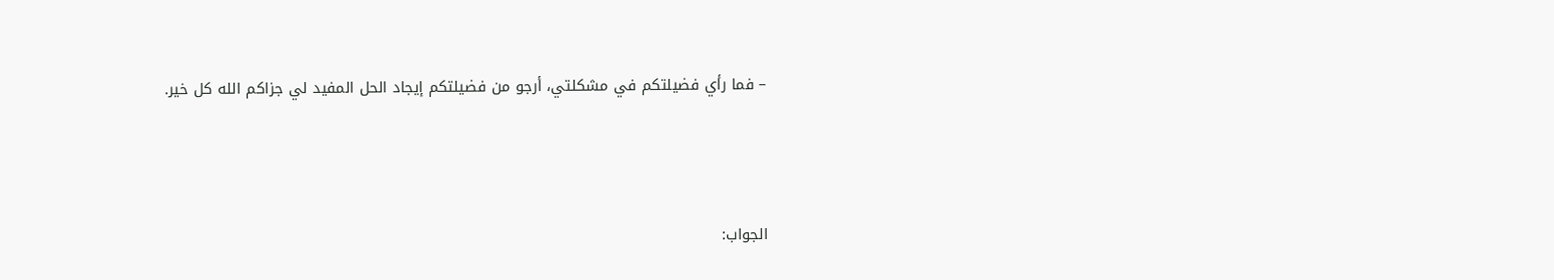– فما رأي فضيلتكم في مشكلتي، أرجو من فضيلتكم إيجاد الحل المفيد لي جزاكم الله كل خير.



الجواب: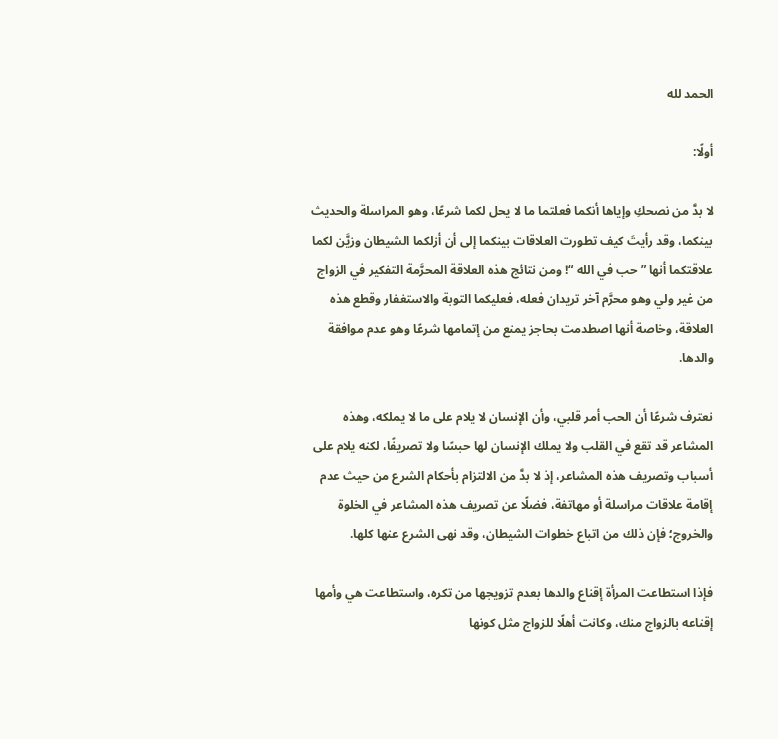الحمد لله

أولًا:

لا بدَّ من نصحكِ وإياها أنكما فعلتما ما لا يحل لكما شرعًا، وهو المراسلة والحديث بينكما، وقد رأيتَ كيف تطورت العلاقات بينكما إلى أن أزلكما الشيطان وزيَّن لكما علاقتكما أنها ” حب في الله “! ومن نتائج هذه العلاقة المحرَّمة التفكير في الزواج من غير ولي وهو محرَّم آخر تريدان فعله، فعليكما التوبة والاستغفار وقطع هذه العلاقة، وخاصة أنها اصطدمت بحاجز يمنع من إتمامها شرعًا وهو عدم موافقة والدها.

نعترف شرعًا أن الحب أمر قلبي، وأن الإنسان لا يلام على ما لا يملكه، وهذه المشاعر قد تقع في القلب ولا يملك الإنسان لها حبسًا ولا تصريفًا، لكنه يلام على أسباب وتصريف هذه المشاعر، إذ لا بدَّ من الالتزام بأحكام الشرع من حيث عدم إقامة علاقات مراسلة أو مهاتفة، فضلًا عن تصريف هذه المشاعر في الخلوة والخروج؛ فإن ذلك من اتباع خطوات الشيطان، وقد نهى الشرع عنها كلها.

فإذا استطاعت المرأة إقناع والدها بعدم تزويجها من تكره، واستطاعت هي وأمها إقناعه بالزواج منك، وكانت أهلًا للزواج مثل كونها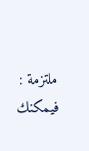ملتزمة : فيمكنك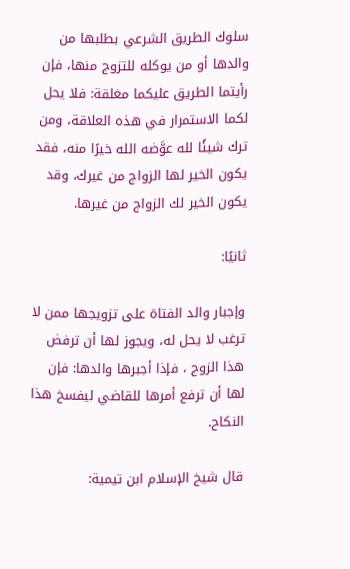سلوك الطريق الشرعي بطلبها من والدها أو من يوكله للتزوج منها، فإن رأيتما الطريق عليكما مغلقة: فلا يحل لكما الاستمرار في هذه العلاقة، ومن ترك شيئًا لله عوَّضه الله خيرًا منه، فقد يكون الخير لها الزواج من غيرك، وقد يكون الخير لك الزواج من غيرها.

ثانيًا:

وإجبار والد الفتاة على تزويجها ممن لا ترغب لا يحل له، ويجوز لها أن ترفض هذا الزوج ، فإذا أجبرها والدها: فإن لها أن ترفع أمرها للقاضي ليفسخ هذا النكاح.

قال شيخ الإسلام ابن تيمية: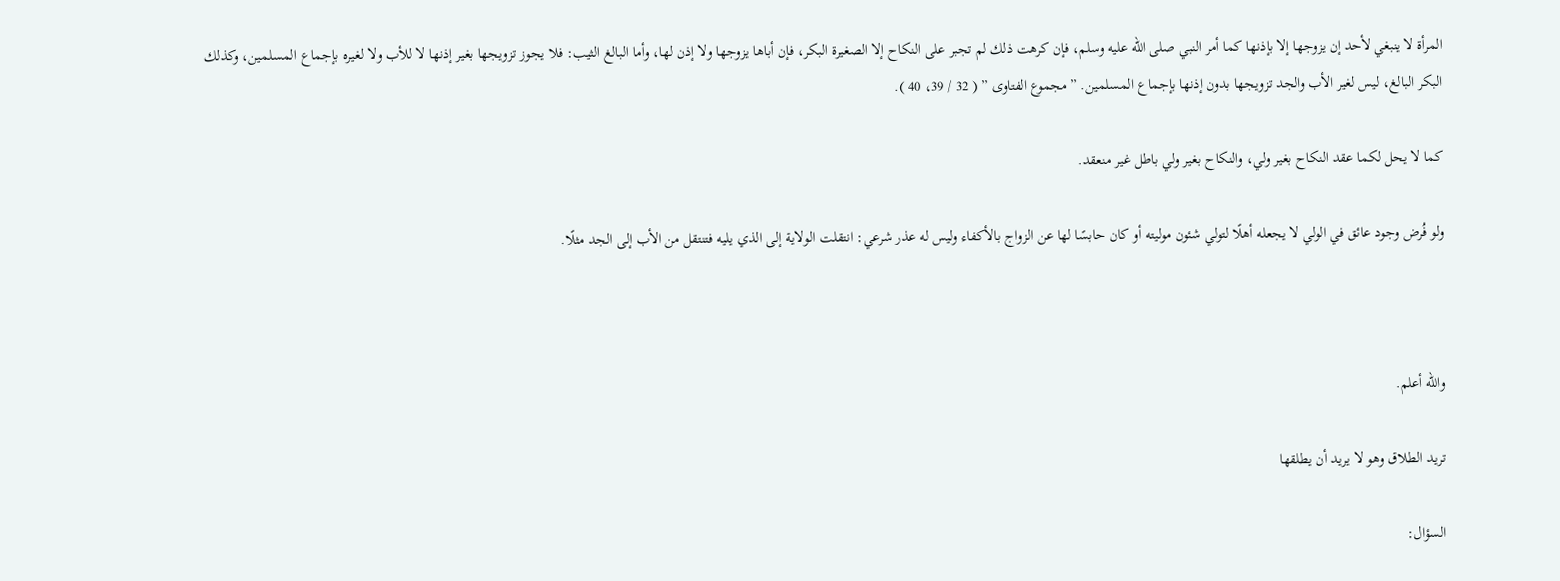المرأة لا ينبغي لأحد إن يزوجها إلا بإذنها كما أمر النبي صلى الله عليه وسلم، فإن كرهت ذلك لم تجبر على النكاح إلا الصغيرة البكر، فإن أباها يزوجها ولا إذن لها، وأما البالغ الثيب: فلا يجوز تزويجها بغير إذنها لا للأب ولا لغيره بإجماع المسلمين، وكذلك البكر البالغ، ليس لغير الأب والجد تزويجها بدون إذنها بإجماع المسلمين. ” مجموع الفتاوى ” ( 32 / 39، 40 ).

كما لا يحل لكما عقد النكاح بغير ولي، والنكاح بغير ولي باطل غير منعقد.

ولو فُرض وجود عائق في الولي لا يجعله أهلًا لتولي شئون موليته أو كان حابسًا لها عن الزواج بالأكفاء وليس له عذر شرعي: انتقلت الولاية إلى الذي يليه فتنتقل من الأب إلى الجد مثلًا.



والله أعلم.

تريد الطلاق وهو لا يريد أن يطلقها

السؤال: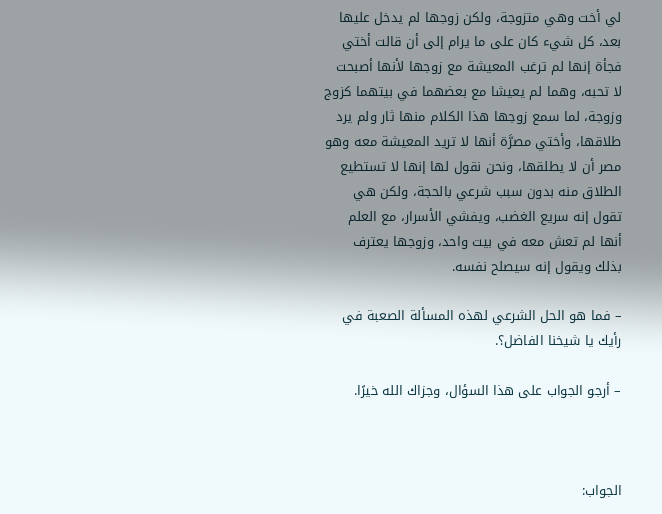لي أخت وهي متزوجة، ولكن زوجها لم يدخل عليها بعد، كل شيء كان على ما يرام إلى أن قالت أختي فجأة إنها لم ترغب المعيشة مع زوجها لأنها أصبحت لا تحبه، وهما لم يعيشا مع بعضهما في بيتهما كزوج وزوجة، لما سمع زوجها هذا الكلام منها ثار ولم يرد طلاقها، وأختي مصرَّة أنها لا تريد المعيشة معه وهو مصر أن لا يطلقها، ونحن نقول لها إنها لا تستطيع الطلاق منه بدون سبب شرعي بالحجة، ولكن هي تقول إنه سريع الغضب، ويفشي الأسرار، مع العلم أنها لم تعش معه في بيت واحد، وزوجها يعترف بذلك ويقول إنه سيصلح نفسه.

– فما هو الحل الشرعي لهذه المسألة الصعبة في رأيك يا شيخنا الفاضل؟.

– أرجو الجواب على هذا السؤال، وجزاك الله خيرًا.



الجواب: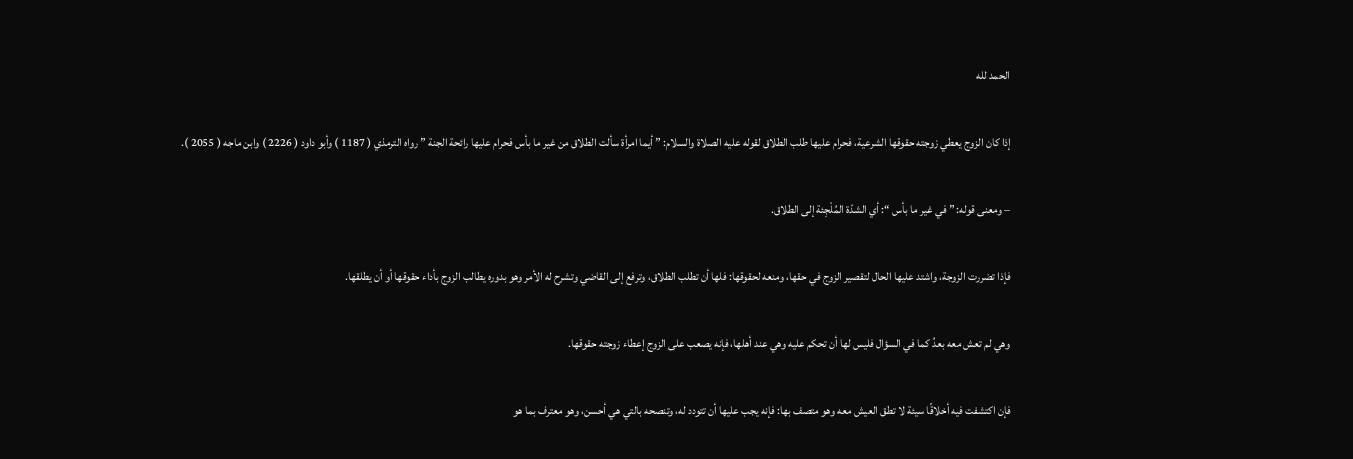الحمد لله

إذا كان الزوج يعطي زوجته حقوقها الشرعية، فحرام عليها طلب الطلاق لقوله عليه الصلاة والسلام: ” أيما امرأة سألت الطلاق من غير ما بأس فحرام عليها رائحة الجنة ” رواه الترمذي ( 1187 ) وأبو داود ( 2226 ) وابن ماجه ( 2055 ).

– ومعنى قوله: ” في غير ما بأس “: أي الشدّة المُلْجِئة إلى الطلاق.

فإذا تضررت الزوجة، واشتد عليها الحال لتقصير الزوج في حقها، ومنعه لحقوقها: فلها أن تطلب الطلاق، وترفع إلى القاضي وتشرح له الأمر وهو بدوره يطالب الزوج بأداء حقوقها أو أن يطلقها.

وهي لم تعش معه بعدُ كما في السؤال فليس لها أن تحكم عليه وهي عند أهلها، فإنه يصعب على الزوج إعطاء زوجته حقوقها.

فإن اكتشفت فيه أخلاقًا سيئة لا تطق العيش معه وهو متصف بها: فإنه يجب عليها أن تتودد له، وتنصحه بالتي هي أحسن، وهو معترف بما هو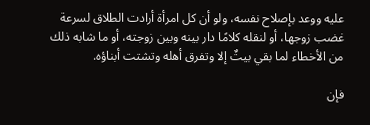عليه ووعد بإصلاح نفسه، ولو أن كل امرأة أرادت الطلاق لسرعة غضب زوجها، أو لنقله كلامًا دار بينه وبين زوجته، أو ما شابه ذلك من الأخطاء لما بقي بيتٌ إلا وتفرق أهله وتشتت أبناؤه.

فإن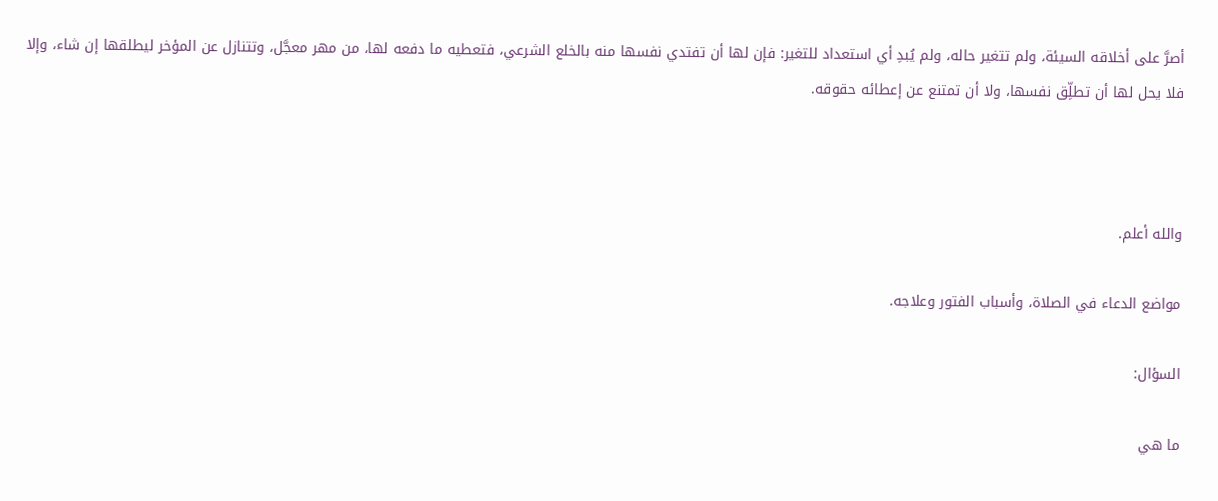أصرَّ على أخلاقه السيئة، ولم تتغير حاله، ولم يُبدِ أي استعداد للتغير: فإن لها أن تفتدي نفسها منه بالخلع الشرعي، فتعطيه ما دفعه لها، من مهر معجَّل، وتتنازل عن المؤخر ليطلقها إن شاء، وإلا فلا يحل لها أن تطلِّق نفسها، ولا أن تمتنع عن إعطائه حقوقه.



والله أعلم.

مواضع الدعاء في الصلاة، وأسباب الفتور وعلاجه.

السؤال:

ما هي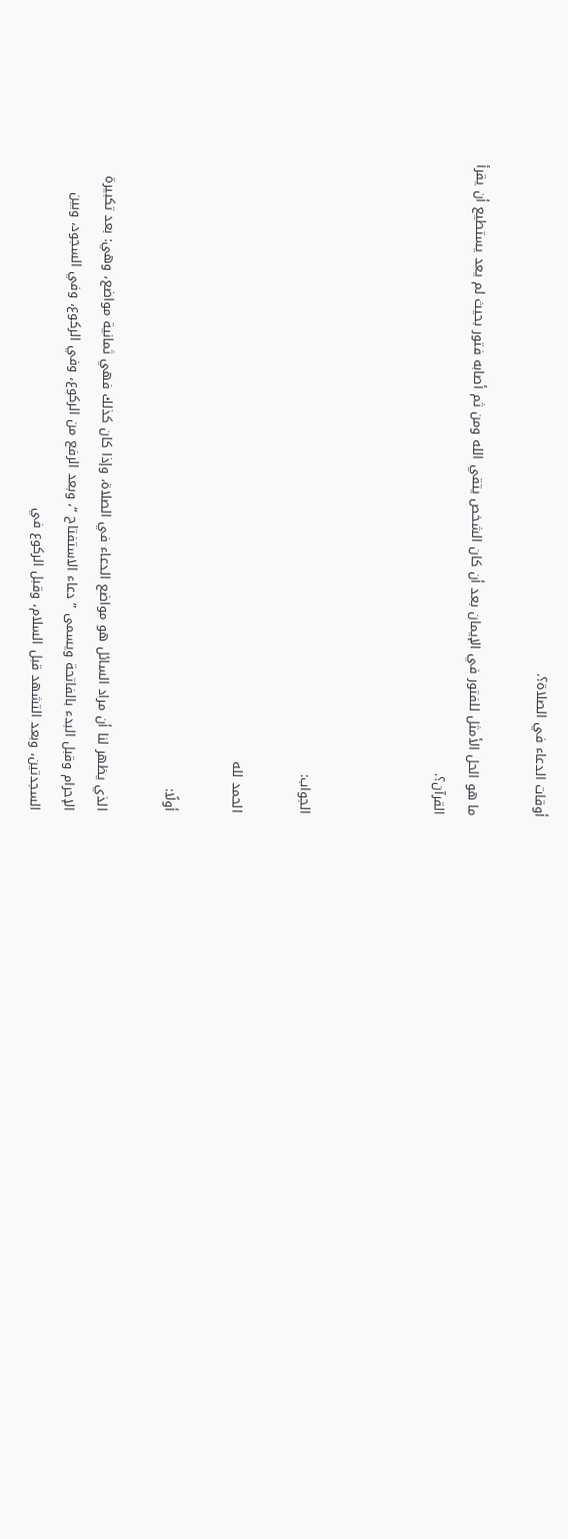أوقات الدعاء في الصلاة؟.

ما هو الحل الأمثل للفتور في الإيمان بعد أن كان الشخص يتقي الله ومن ثم أصابه فتور بحيث لم يعد يستطيع أن يقرأ القرآن؟.



الجواب:

الحمد لله

أولًا:

الذي يظهر لنا أن مراد السائل هو مواضع الدعاء في الصلاة، وإذا كان كذلك فهي ثمانية مواضع، وهي: بعد تكبيرة الإحرام وقبل البدء بالفاتحة ويسمى ” دعاء الاستفتاح “، وبعد الرفع من الركوع، وفي الركوع، وفي السجود، وبين السجدتين، وبعد التشهد قبل السلام، وقبل الركوع في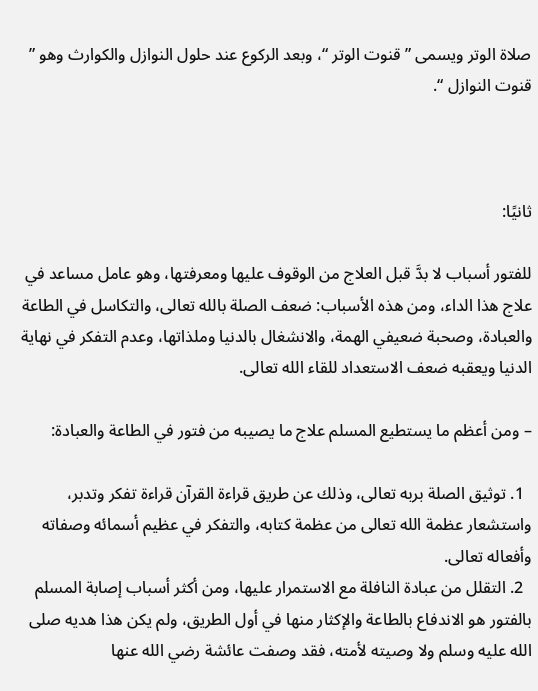صلاة الوتر ويسمى ” قنوت الوتر “، وبعد الركوع عند حلول النوازل والكوارث وهو ” قنوت النوازل “.



ثانيًا:

للفتور أسباب لا بدَّ قبل العلاج من الوقوف عليها ومعرفتها، وهو عامل مساعد في علاج هذا الداء، ومن هذه الأسباب: ضعف الصلة بالله تعالى، والتكاسل في الطاعة والعبادة، وصحبة ضعيفي الهمة، والانشغال بالدنيا وملذاتها، وعدم التفكر في نهاية الدنيا ويعقبه ضعف الاستعداد للقاء الله تعالى.

– ومن أعظم ما يستطيع المسلم علاج ما يصيبه من فتور في الطاعة والعبادة:

  1. توثيق الصلة بربه تعالى، وذلك عن طريق قراءة القرآن قراءة تفكر وتدبر، واستشعار عظمة الله تعالى من عظمة كتابه، والتفكر في عظيم أسمائه وصفاته وأفعاله تعالى.
  2. التقلل من عبادة النافلة مع الاستمرار عليها، ومن أكثر أسباب إصابة المسلم بالفتور هو الاندفاع بالطاعة والإكثار منها في أول الطريق، ولم يكن هذا هديه صلى الله عليه وسلم ولا وصيته لأمته، فقد وصفت عائشة رضي الله عنها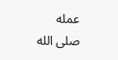عمله صلى الله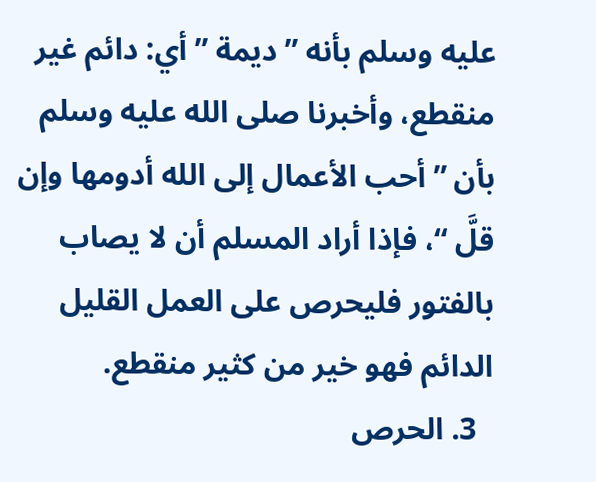عليه وسلم بأنه ” ديمة ” أي: دائم غير منقطع، وأخبرنا صلى الله عليه وسلم بأن ” أحب الأعمال إلى الله أدومها وإن قلَّ “، فإذا أراد المسلم أن لا يصاب بالفتور فليحرص على العمل القليل الدائم فهو خير من كثير منقطع.
  3. الحرص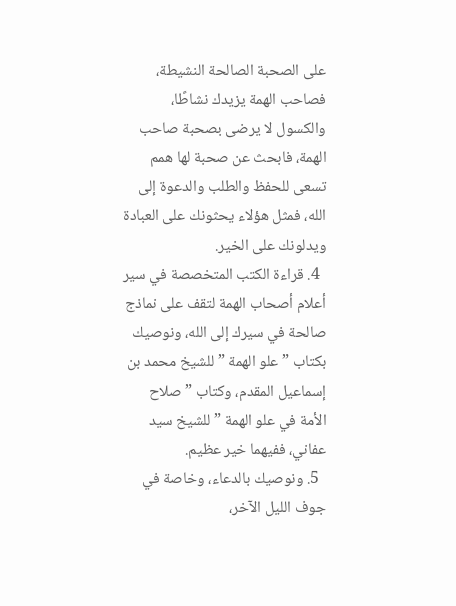على الصحبة الصالحة النشيطة، فصاحب الهمة يزيدك نشاطًا، والكسول لا يرضى بصحبة صاحب الهمة، فابحث عن صحبة لها همم تسعى للحفظ والطلب والدعوة إلى الله، فمثل هؤلاء يحثونك على العبادة ويدلونك على الخير.
  4. قراءة الكتب المتخصصة في سير أعلام أصحاب الهمة لتقف على نماذج صالحة في سيرك إلى الله، ونوصيك بكتاب ” علو الهمة ” للشيخ محمد بن إسماعيل المقدم، وكتاب ” صلاح الأمة في علو الهمة ” للشيخ سيد عفاني، ففيهما خير عظيم.
  5. ونوصيك بالدعاء، وخاصة في جوف الليل الآخر،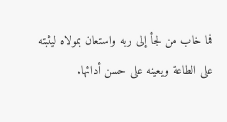فما خاب من لجأ إلى ربه واستعان بمولاه ليثبته على الطاعة ويعينه على حسن أدائها.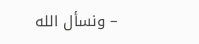– ونسأل الله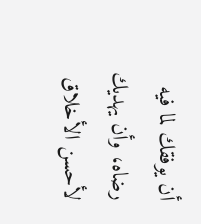أن يوفقك لما فيه رضاه، وأن يهديك لأحسن الأخلاق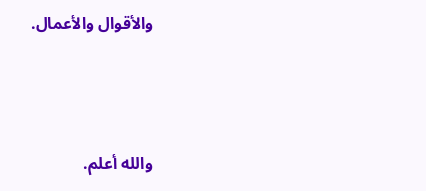والأقوال والأعمال.



والله أعلم.